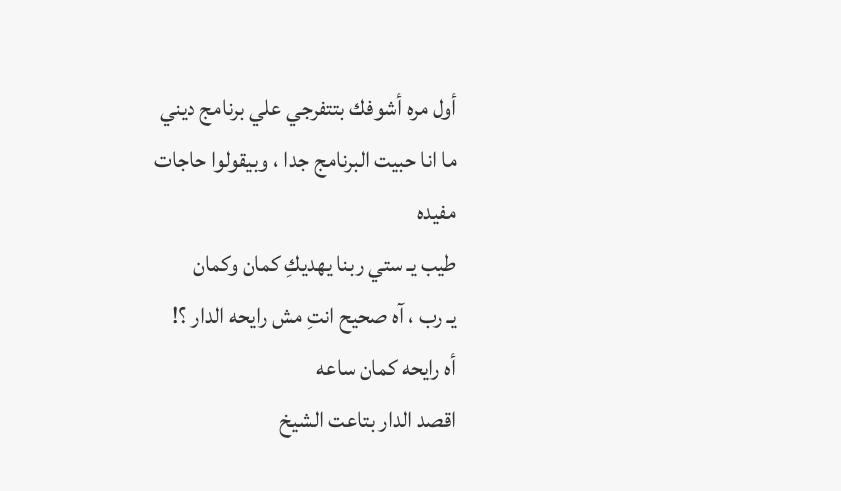أول مره أشوفك بتتفرجي علي برنامج ديني
ما انا حبيت البرنامج جدا ، وبيقولوا حاجات مفيده
طيب يـ ستي ربنا يهديكِ كمان وكمان
يـ رب ، آه صحيح انتِ مش رايحه الدار ؟!
أه رايحه كمان ساعه
اقصد الدار بتاعت الشيخ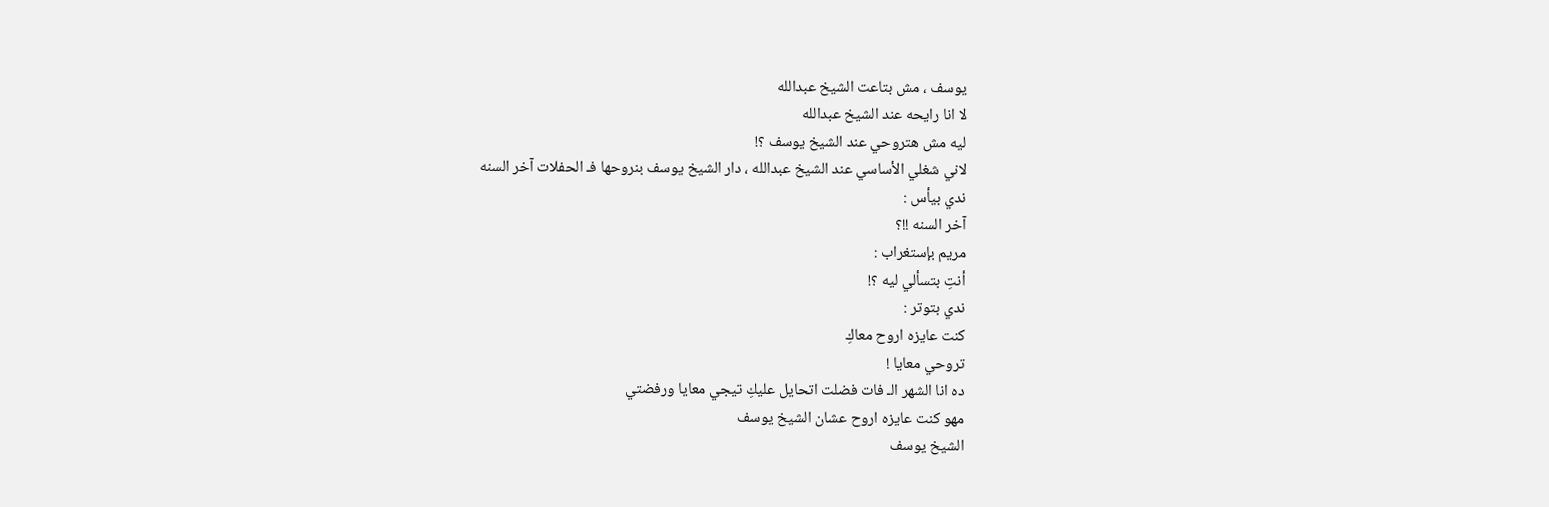يوسف ، مش بتاعت الشيخ عبدالله
لا انا رايحه عند الشيخ عبدالله
ليه مش هتروحي عند الشيخ يوسف ؟!
لاني شغلي الأساسي عند الشيخ عبدالله ، دار الشيخ يوسف بنروحها فـ الحفلات آخر السنه
ندي بيأس :
آخر السنه !!؟
مريم بإستغراب :
أنتِ بتسألي ليه ؟!
ندي بتوتر :
كنت عايزه اروح معاكِ
تروحي معايا !
ده انا الشهر الـ فات فضلت اتحايل عليكِ تيجي معايا ورفضتي
مهو كنت عايزه اروح عشان الشيخ يوسف
الشيخ يوسف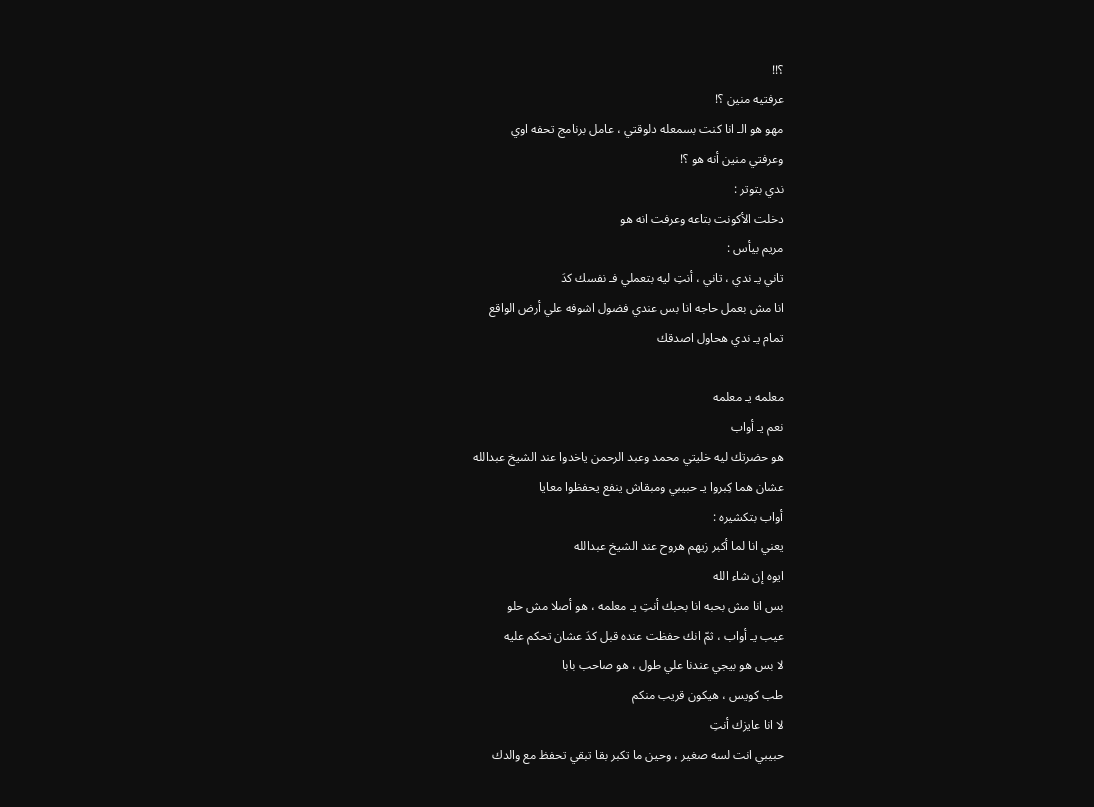؟!!
عرفتيه منين ؟!
مهو هو الـ انا كنت بسمعله دلوقتي ، عامل برنامج تحفه اوي
وعرفتي منين أنه هو ؟!
ندي بتوتر :
دخلت الأكونت بتاعه وعرفت انه هو
مريم بيأس :
تاني يـ ندي ، تاني ، أنتِ ليه بتعملي فـ نفسك كدَ
انا مش بعمل حاجه انا بس عندي فضول اشوفه علي أرض الواقع
تمام يـ ندي هحاول اصدقك

معلمه يـ معلمه
نعم يـ أواب
هو حضرتك ليه خليتي محمد وعبد الرحمن ياخدوا عند الشيخ عبدالله
عشان هما كِبروا يـ حبيبي ومبقاش ينفع يحفظوا معايا
أواب بتكشيره :
يعني انا لما أكبر زيهم هروح عند الشيخ عبدالله
ايوه إن شاء الله
بس انا مش بحبه انا بحبك أنتِ يـ معلمه ، هو أصلا مش حلو
عيب يـ أواب ، ثمّ انك حفظت عنده قبل كدَ عشان تحكم عليه
لا بس هو بيجي عندنا علي طول ، هو صاحب بابا
طب كويس ، هيكون قريب منكم
لا انا عايزك أنتِ
حبيبي انت لسه صغير ، وحين ما تكبر بقا تبقي تحفظ مع والدك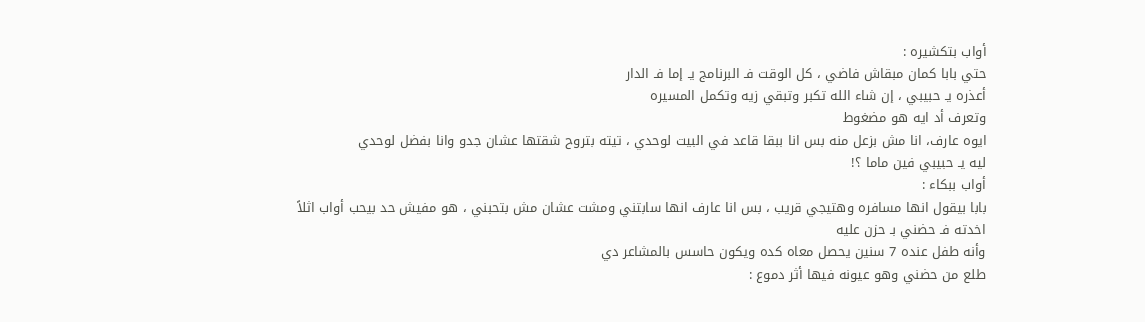أواب بتكشيره :
حتي بابا كمان مبقاش فاضي ، كل الوقت فـ البرنامج يـ إما فـ الدار
أعذره يـ حبيبي ، إن شاء الله تكبر وتبقي زيه وتكمل المسيره
وتعرف أد ايه هو مضغوط
ايوه عارف، انا مش بزعل منه بس انا ببقا قاعد في البيت لوحدي ، تيته بتروح شقتها عشان جدو وانا بفضل لوحدي
ليه يـ حبيبي فين ماما ؟!
أواب ببكاء :
بابا بيقول انها مسافره وهتيجي قريب ، بس انا عارف انها سابتني ومشت عشان مش بتحبني ، هو مفيش حد بيحب أواب اثلاً
اخدته فـ حضني بـ حزن عليه
وأنه طفل عنده 7 سنين يحصل معاه كده ويكون حاسس بالمشاعر دي
طلع من حضني وهو عيونه فيها أثر دموع :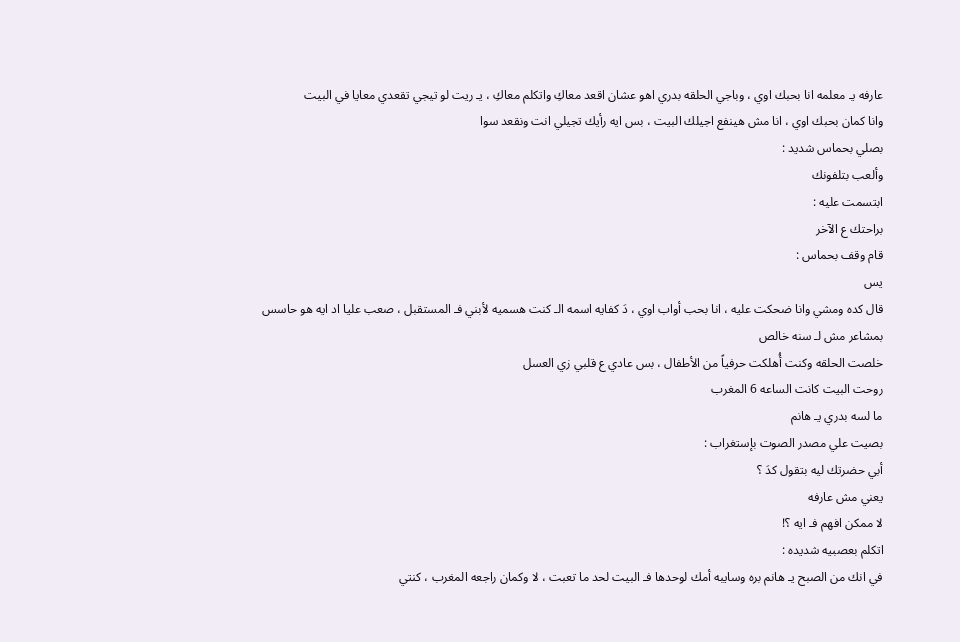عارفه يـ معلمه انا بحبك اوي ، وباجي الحلقه بدري اهو عشان اقعد معاكِ واتكلم معاكِ ، يـ ريت لو تيجي تقعدي معايا في البيت
وانا كمان بحبك اوي ، انا مش هينفع اجيلك البيت ، بس ايه رأيك تجيلي انت ونقعد سوا
بصلي بحماس شديد :
وألعب بتلفونك
ابتسمت عليه :
براحتك ع الآخر
قام وقف بحماس :
يس
قال كده ومشي وانا ضحكت عليه ، انا بحب أواب اوي ، دَ كفايه اسمه الـ كنت هسميه لأبني فـ المستقبل ، صعب عليا اد ايه هو حاسس بمشاعر مش لـ سنه خالص
خلصت الحلقه وكنت أُهلكت حرفياً من الأطفال ، بس عادي ع قلبي زي العسل
روحت البيت كانت الساعه 6 المغرب
ما لسه بدري يـ هانم
بصيت علي مصدر الصوت بإستغراب :
أبي حضرتك ليه بتقول كدَ ؟
يعني مش عارفه
لا ممكن افهم فـ ايه ؟!
اتكلم بعصبيه شديده :
في انك من الصبح يـ هانم بره وسايبه أمك لوحدها فـ البيت لحد ما تعبت ، لا وكمان راجعه المغرب ، كنتي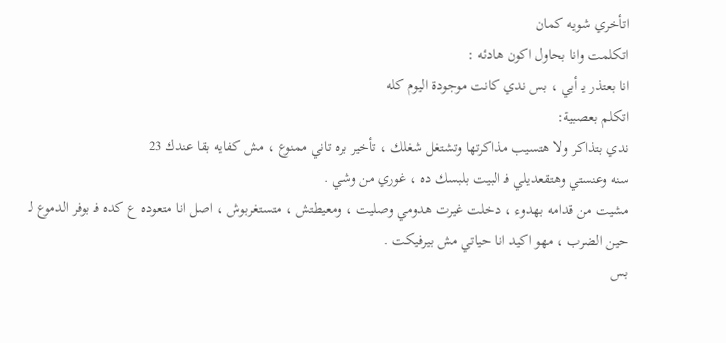اتأخري شويه كمان
اتكلمت وانا بحاول اكون هادئه :
انا بعتذر يـ أبي ، بس ندي كانت موجودة اليوم كله
اتكلم بعصبية:
ندي بتذاكر ولا هتسيب مذاكرتها وتشتغل شغلك ، تأخير بره تاني ممنوع ، مش كفايه بقا عندك 23
سنه وعنستي وهتقعديلي فـ البيت بلبسك ده ، غوري من وشي .
مشيت من قدامه بهدوء ، دخلت غيرت هدومي وصليت ، ومعيطتش ، متستغربوش ، اصل انا متعوده ع كده فـ بوفر الدموع لـ حين الضرب ، مهو اكيد انا حياتي مش بيرفيكت .
بس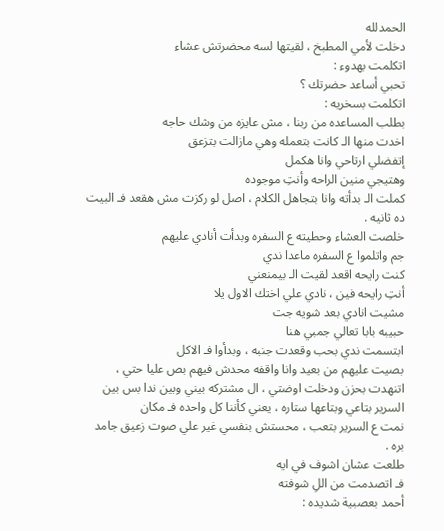الحمدلله
دخلت لأمي المطبخ ، لقيتها لسه محضرتش عشاء
اتكلمت بهدوء :
تحبي أساعد حضرتك ؟
اتكلمت بسخريه :
بطلب المساعده من ربنا ، مش عايزه من وشك حاجه
اخدت منها الـ كانت بتعمله وهي مازالت بتزعق
إتفضلي ارتاحي وانا هكمل
وهتيجي منين الراحه وأنتِ موجوده
كملت الـ بدأته وانا بتجاهل الكلام ، اصل لو ركزت مش هقعد فـ البيت ده ثانيه .
خلصت العشاء وحطيته ع السفره وبدأت أنادي عليهم
جم واتلموا ع السفره ماعدا ندي
كنت رايحه اقعد لقيت الـ بيمنعني
أنتِ رايحه فين ، نادي علي اختك الاول يلا
مشيت انادي بعد شويه جت
حبيبه بابا تعالي جمبي هنا
ابتسمت ندي بحب وقعدت جنبه ، وبدأوا فـ الاكل
بصيت عليهم من بعيد وانا واقفه محدش فيهم بص عليا حتي ، اتنهدت بحزن ودخلت اوضتي ، ال مشتركه بيني وبين ندا بس بين السرير بتاعي وبتاعها ستاره ، يعني كأننا كل واحده فـ مكان
نمت ع السرير بتعب ، محستش بنفسي غير علي صوت زعيق جامد بره .
طلعت عشان اشوف في ايه
فـ اتصدمت من اللِ شوفته
أحمد بعصبية شديده :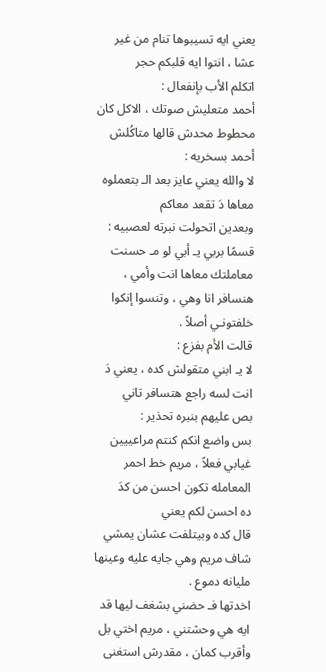يعني ايه تسيبوها تنام من غير عشا ، انتوا ايه قلبكم حجر
اتكلم الأب بإنفعال :
أحمد متعليش صوتك ، الاكل كان محطوط محدش قالها متاكُلش
أحمد بسخريه :
لا والله يعني عايز بعد الـ بتعملوه معاها دَ تقعد معاكم
وبعدين اتحولت نبرته لعصبيه :
قسمًا بربي يـ أبي لو مـ حسنت معاملتك معاها انت وأمي ، هنسافر انا وهي ، وتنسوا إنكوا خلفتونـي أصلاً .
قالت الأم بفزع :
لا يـ ابني متقولش كده ، يعني دَ انت لسه راجع هتسافر تاني
بص عليهم بنبره تحذير :
بس واضع انكم كنتم مراعييين غيابي فعلاً ، مريم خط احمر
المعامله تكون احسن من كدَ
ده احسن لكم يعني
قال كده وبيتلفت عشان يمشي شاف مريم وهي جايه عليه وعينها مليانه دموع .
اخدتها فـ حضني بشغف ليها قد ايه هي وحشتني ، مريم اختي بل وأقرب كمان ، مقدرش استغنى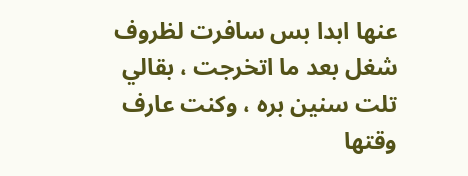عنها ابدا بس سافرت لظروف شغل بعد ما اتخرجت ، بقالي تلت سنين بره ، وكنت عارف وقتها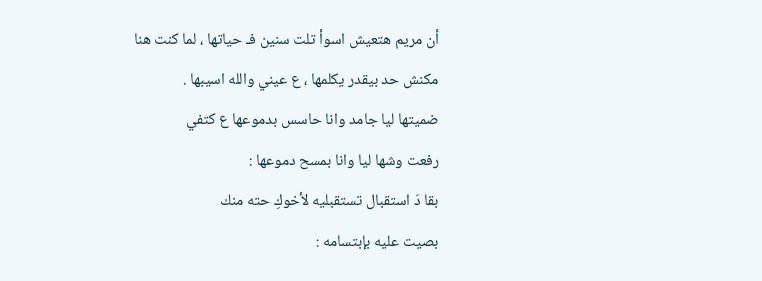أن مريم هتعيش اسوأ تلت سنين فـ حياتها ، لما كنت هنا مكنش حد بيقدر يكلمها ، ع عيني والله اسيبها .
ضميتها ليا جامد وانا حاسس بدموعها ع كتفي
رفعت وشها ليا وانا بمسح دموعها :
بقا دَ استقبال تستقبليه لأخوكِ حته منك
بصيت عليه بإبتسامه :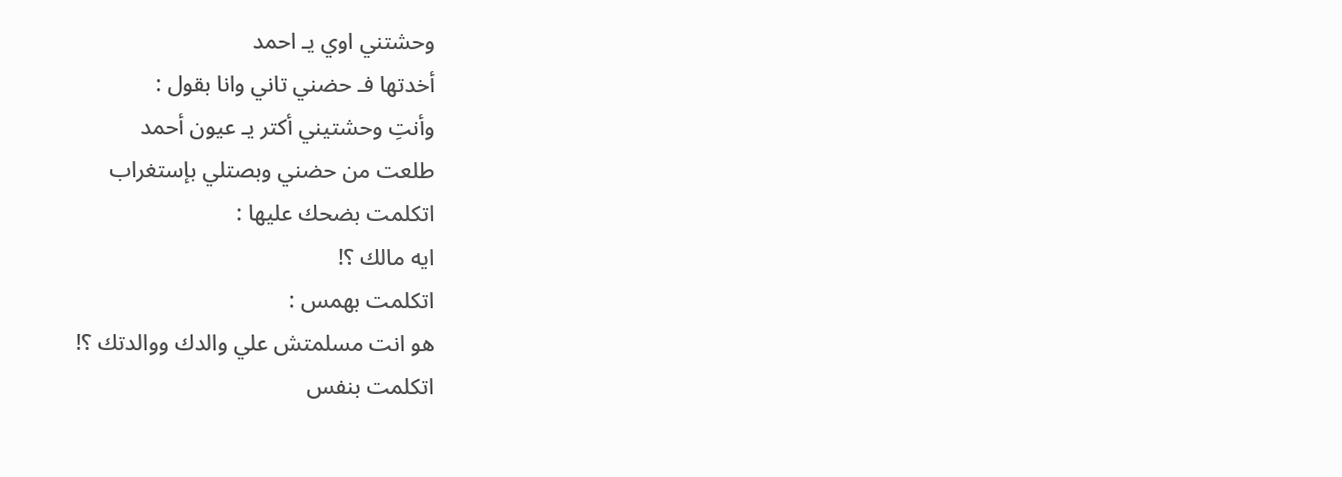وحشتني اوي يـ احمد
أخدتها فـ حضني تاني وانا بقول :
وأنتِ وحشتيني أكتر يـ عيون أحمد
طلعت من حضني وبصتلي بإستغراب
اتكلمت بضحك عليها :
ايه مالك ؟!
اتكلمت بهمس :
هو انت مسلمتش علي والدك ووالدتك ؟!
اتكلمت بنفس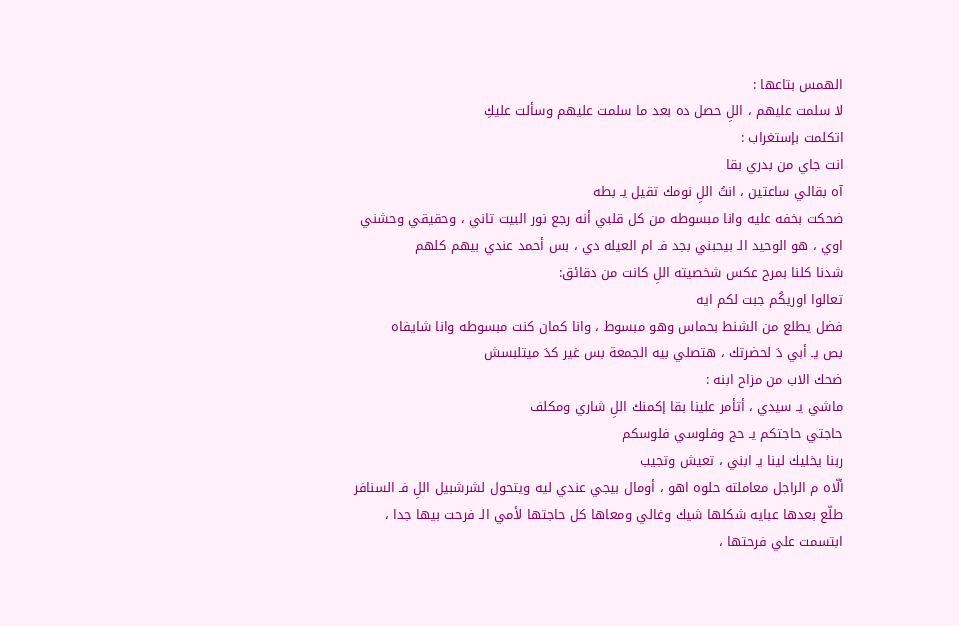الهمس بتاعها :
لا سلمت عليهم ، اللِ حصل ده بعد ما سلمت عليهم وسألت عليكِ
اتكلمت بإستغراب :
انت جاي من بدري بقا
آه بقالي ساعتين ، انتُ اللِ نومك تقيل يـ بطه
ضحكت بخفه عليه وانا مبسوطه من كل قلبي أنه رجع نور البيت تاني ، وحقيقي وحشني اوي ، هو الوحيد الـ بيحبني بجد فـ ام العيله دي ، بس أحمد عندي بيهم كلهم
شدنا كلنا بمرح عكس شخصيته اللِ كانت من دقائق:
تعالوا اوريكُم جبت لكم ايه
فضل يطلع من الشنط بحماس وهو مبسوط ، وانا كمان كنت مبسوطه وانا شايفاه
بص يـ أبي دَ لحضرتك ، هتصلي بيه الجمعة بس غير كدَ ميتلبسش
ضحك الاب من مزاح ابنه :
ماشي يـ سيدي ، أتأمر علينا بقا إكمنك اللِ شاري ومكلف
حاجتي حاجتكم يـ حج وفلوسي فلوسكم
ربنا يخليك لينا يـ ابني ، تعيش وتجيب
ألّاه م الراجل معاملته حلوه اهو ، أومال بيجي عندي ليه ويتحول لشرشبيل اللِ فـ السنافر
طلّع بعدها عبايه شكلها شيك وغالي ومعاها كل حاجتها لأمي الـ فرحت بيها جدا ، ابتسمت علي فرحتها ،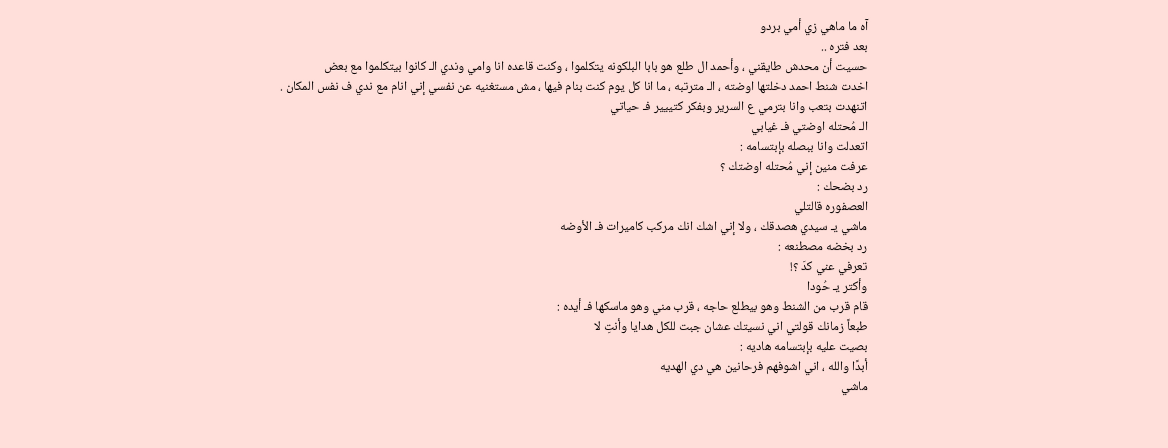آه ما ماهي زي أمي بردو
بعد فتره ..
حسيت أن محدش طايقني ، وأحمد ال طلع هو بابا البلكونه يتكلموا ، وكنت قاعده انا وامي وندي الـ كانوا بيتكلموا مع بعض
اخدت شنط احمد دخلتها اوضته ، الـ مترتبه ، ما انا كل يوم كنت بنام فيها ، مش مستغنيه عن نفسي إني انام مع ندي ف نفس المكان .
اتنهدت بتعب وانا بترمي ع السرير وبفكر كتييير فـ حياتي
الـ مُحتله اوضتي فـ غيابي
اتعدلت وانا ببصله بإبتسامه :
عرفت منين إني مُحتله اوضتك ؟
رد بضحك :
العصفوره قالتلي
ماشي يـ سيدي هصدقك ، ولا إني اشك انك مركب كاميرات فـ الأوضه
رد بخضه مصطنعه :
تعرفي عني كدَ ؟!
وأكتر يـ حُودا
قام قرب من الشنط وهو بيطلع حاجه ، قرب مني وهو ماسكها فـ أيده :
طبعاً زمانك قولتي اني نسيتك عشان جبت للكل هدايا وأنتِ لا
بصيت عليه بإبتسامه هاديه :
أبدًا والله ، اني اشوفهم فرحانين هي دي الهديه
ماشي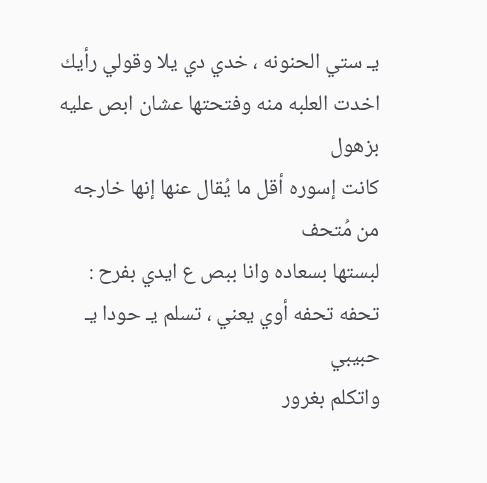يـ ستي الحنونه ، خدي دي يلا وقولي رأيك
اخدت العلبه منه وفتحتها عشان ابص عليه بزهول
كانت إسوره أقل ما يُقال عنها إنها خارجه من مُتحف
لبستها بسعاده وانا ببص ع ايدي بفرح :
تحفه تحفه أوي يعني ، تسلم يـ حودا يـ حبيبي
واتكلم بغرور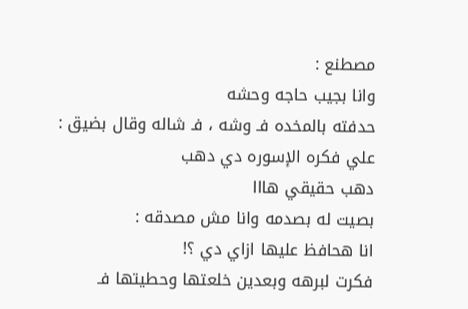مصطنع :
وانا بجيب حاجه وحشه
حدفته بالمخده فـ وشه ، فـ شاله وقال بضيق :
علي فكره الإسوره دي دهب
دهب حقيقي هااا
بصيت له بصدمه وانا مش مصدقه :
انا هحافظ عليها ازاي دي ؟!
فكرت لبرهه وبعدين خلعتها وحطيتها فـ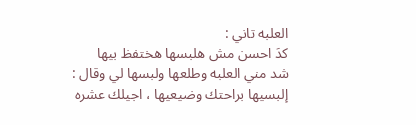العلبه تاني :
كدَ احسن مش هلبسها هختفظ بيها
شد مني العلبه وطلعها ولبسها لي وقال :
إلبسيها براحتك وضيعيها ، اجيلك عشره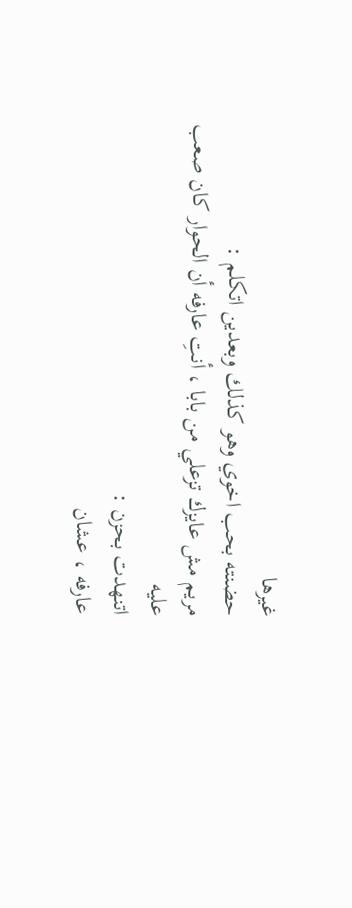غيرها
حضنته بحب اخوي وهو كذلك وبعدين اتكلم :
مريم مش عايزك تزعلي من بابا ، أنتِ عارفه أن الحوار كان صعب عليه
اتنهدت بحزن :
عارفه ، عشان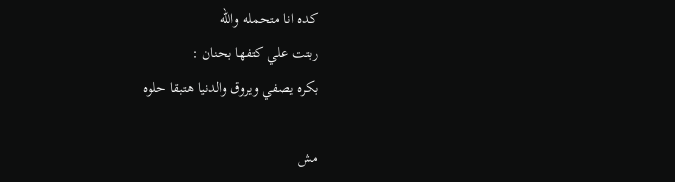كده انا متحمله والله
ربتت علي كتفها بحنان :
بكره يصفي ويروق والدنيا هتبقا حلوه

مش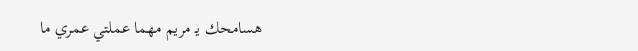هسامحك يـ مريم مهما عملتي عمري ما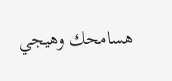هسامحك وهيجي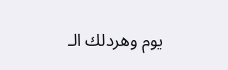يوم وهردلك الـ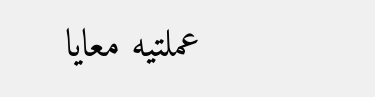عملتيه معايا